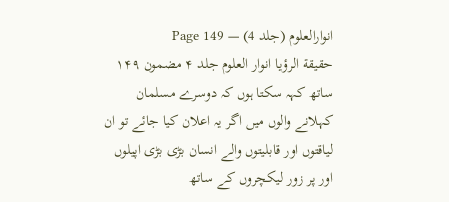انوارالعلوم (جلد 4) — Page 149
حقيقة الرؤيا انوار العلوم جلد ۴ مضمون ۱۴۹ ساتھ کہہ سکتا ہوں کہ دوسرے مسلمان کہلانے والوں میں اگر یہ اعلان کیا جائے تو ان لیاقتوں اور قابلیتوں والے انسان بڑی بڑی اپیلوں اور پر زور لیکچروں کے ساتھ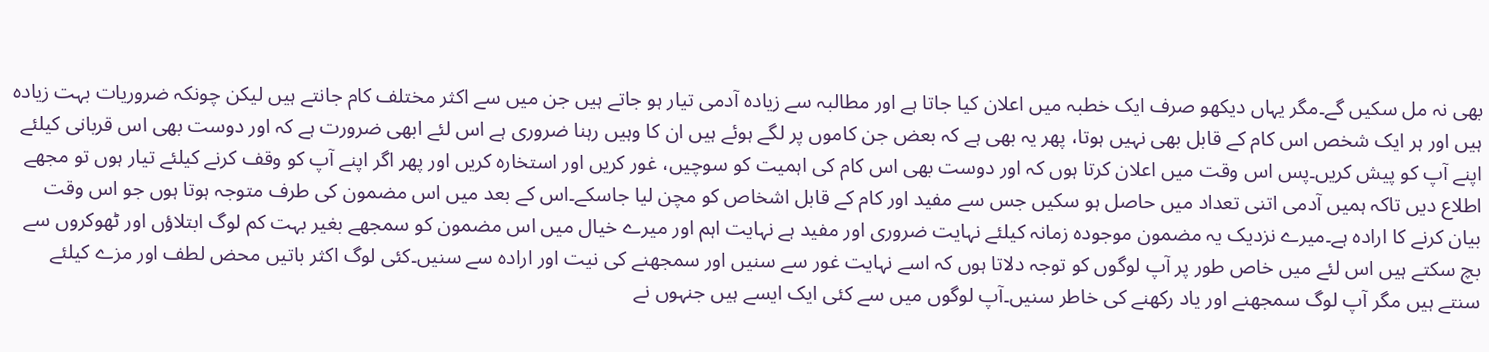بھی نہ مل سکیں گے۔مگر یہاں دیکھو صرف ایک خطبہ میں اعلان کیا جاتا ہے اور مطالبہ سے زیادہ آدمی تیار ہو جاتے ہیں جن میں سے اکثر مختلف کام جانتے ہیں لیکن چونکہ ضروریات بہت زیادہ ہیں اور ہر ایک شخص اس کام کے قابل بھی نہیں ہوتا، پھر یہ بھی ہے کہ بعض جن کاموں پر لگے ہوئے ہیں ان کا وہیں رہنا ضروری ہے اس لئے ابھی ضرورت ہے کہ اور دوست بھی اس قربانی کیلئے اپنے آپ کو پیش کریں۔پس اس وقت میں اعلان کرتا ہوں کہ اور دوست بھی اس کام کی اہمیت کو سوچیں، غور کریں اور استخارہ کریں اور پھر اگر اپنے آپ کو وقف کرنے کیلئے تیار ہوں تو مجھے اطلاع دیں تاکہ ہمیں آدمی اتنی تعداد میں حاصل ہو سکیں جس سے مفید اور کام کے قابل اشخاص کو مچن لیا جاسکے۔اس کے بعد میں اس مضمون کی طرف متوجہ ہوتا ہوں جو اس وقت بیان کرنے کا ارادہ ہے۔میرے نزدیک یہ مضمون موجودہ زمانہ کیلئے نہایت ضروری اور مفید ہے نہایت اہم اور میرے خیال میں اس مضمون کو سمجھے بغیر بہت کم لوگ ابتلاؤں اور ٹھوکروں سے بچ سکتے ہیں اس لئے میں خاص طور پر آپ لوگوں کو توجہ دلاتا ہوں کہ اسے نہایت غور سے سنیں اور سمجھنے کی نیت اور ارادہ سے سنیں۔کئی لوگ اکثر باتیں محض لطف اور مزے کیلئے سنتے ہیں مگر آپ لوگ سمجھنے اور یاد رکھنے کی خاطر سنیں۔آپ لوگوں میں سے کئی ایک ایسے ہیں جنہوں نے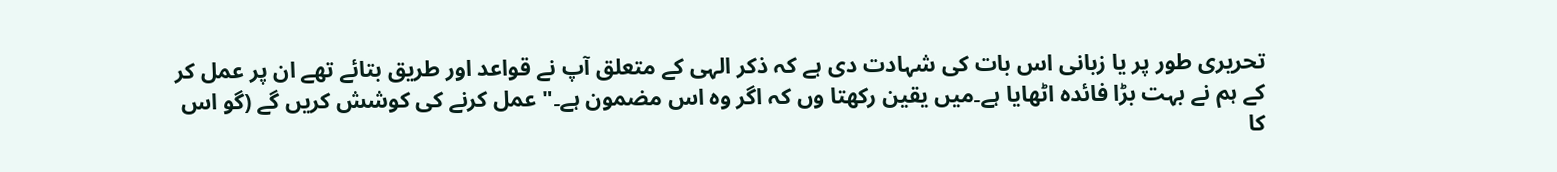تحریری طور پر یا زبانی اس بات کی شہادت دی ہے کہ ذکر الہی کے متعلق آپ نے قواعد اور طریق بتائے تھے ان پر عمل کر کے ہم نے بہت بڑا فائدہ اٹھایا ہے۔میں یقین رکھتا وں کہ اگر وہ اس مضمون ہے۔" عمل کرنے کی کوشش کریں گے (گو اس کا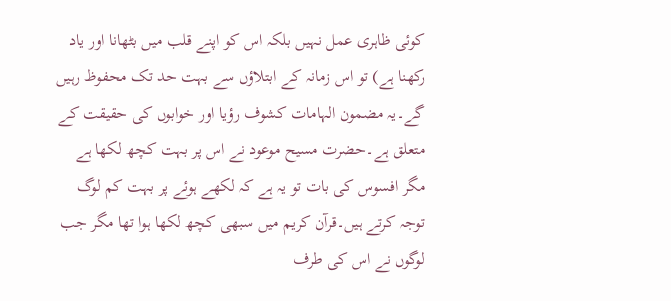کوئی ظاہری عمل نہیں بلکہ اس کو اپنے قلب میں بٹھانا اور یاد رکھنا ہے) تو اس زمانہ کے ابتلاؤں سے بہت حد تک محفوظ رہیں گے۔یہ مضمون الہامات کشوف رؤیا اور خوابوں کی حقیقت کے متعلق ہے۔حضرت مسیح موعود نے اس پر بہت کچھ لکھا ہے مگر افسوس کی بات تو یہ ہے کہ لکھے ہوئے پر بہت کم لوگ توجہ کرتے ہیں۔قرآن کریم میں سبھی کچھ لکھا ہوا تھا مگر جب لوگوں نے اس کی طرف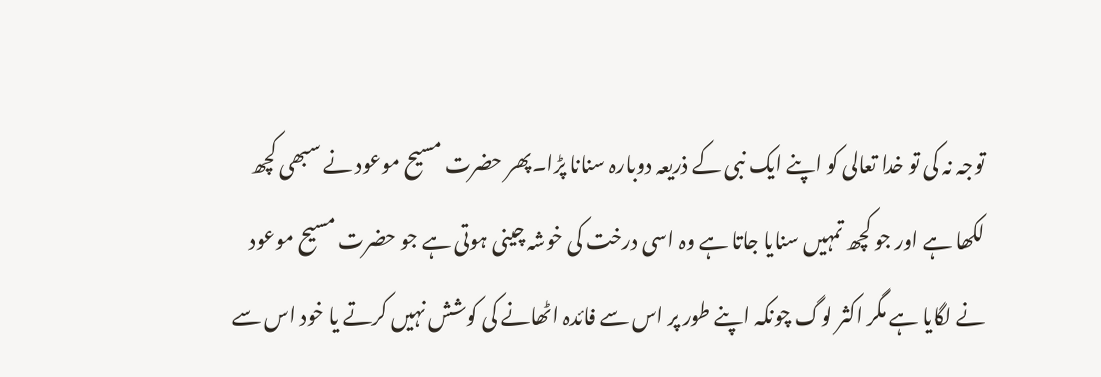توجہ نہ کی تو خدا تعالی کو اپنے ایک نبی کے ذریعہ دوبارہ سنانا پڑا۔پھر حضرت مسیح موعود نے سبھی کچھ لکھا ہے اور جو کچھ تمہیں سنایا جاتا ہے وہ اسی درخت کی خوشہ چینی ہوتی ہے جو حضرت مسیح موعود نے لگایا ہے مگر اکثر لوگ چونکہ اپنے طور پر اس سے فائدہ اٹھانے کی کوشش نہیں کرتے یا خود اس سے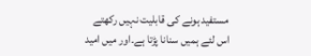مستفید ہونے کی قابلیت نہیں رکھتے اس لئے ہمیں سنانا پڑتا ہے۔اور میں امید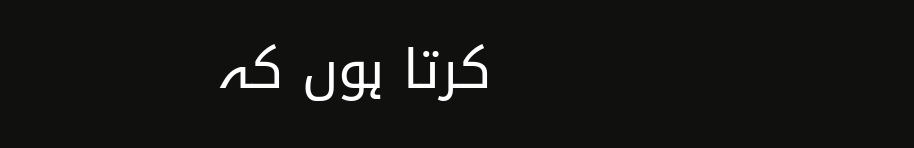کرتا ہوں کہ